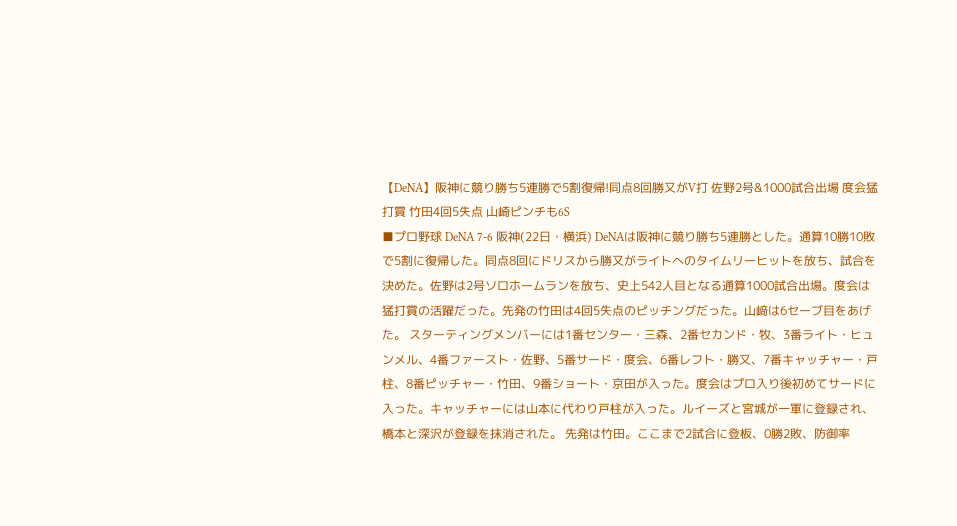【DeNA】阪神に競り勝ち5連勝で5割復帰!同点8回勝又がV打 佐野2号&1000試合出場 度会猛打賞 竹田4回5失点 山崎ピンチも6S
■プロ野球 DeNA 7-6 阪神(22日・横浜) DeNAは阪神に競り勝ち5連勝とした。通算10勝10敗で5割に復帰した。同点8回にドリスから勝又がライトへのタイムリーヒットを放ち、試合を決めた。佐野は2号ソロホームランを放ち、史上542人目となる通算1000試合出場。度会は猛打賞の活躍だった。先発の竹田は4回5失点のピッチングだった。山﨑は6セーブ目をあげた。 スターティングメンバーには1番センター・三森、2番セカンド・牧、3番ライト・ヒュンメル、4番ファースト・佐野、5番サード・度会、6番レフト・勝又、7番キャッチャー・戸柱、8番ピッチャー・竹田、9番ショート・京田が入った。度会はプロ入り後初めてサードに入った。キャッチャーには山本に代わり戸柱が入った。ルイーズと宮城が一軍に登録され、橋本と深沢が登録を抹消された。 先発は竹田。ここまで2試合に登板、0勝2敗、防御率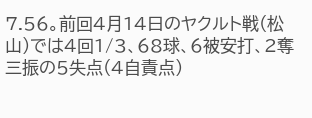7.56。前回4月14日のヤクルト戦(松山)では4回1/3、68球、6被安打、2奪三振の5失点(4自責点)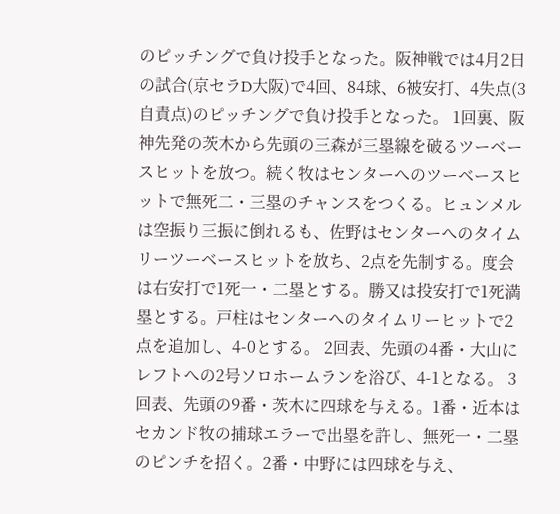のピッチングで負け投手となった。阪神戦では4月2日の試合(京セラD大阪)で4回、84球、6被安打、4失点(3自責点)のピッチングで負け投手となった。 1回裏、阪神先発の茨木から先頭の三森が三塁線を破るツーベースヒットを放つ。続く牧はセンターへのツーベースヒットで無死二・三塁のチャンスをつくる。ヒュンメルは空振り三振に倒れるも、佐野はセンターへのタイムリーツーベースヒットを放ち、2点を先制する。度会は右安打で1死一・二塁とする。勝又は投安打で1死満塁とする。戸柱はセンターへのタイムリーヒットで2点を追加し、4-0とする。 2回表、先頭の4番・大山にレフトへの2号ソロホームランを浴び、4-1となる。 3回表、先頭の9番・茨木に四球を与える。1番・近本はセカンド牧の捕球エラーで出塁を許し、無死一・二塁のピンチを招く。2番・中野には四球を与え、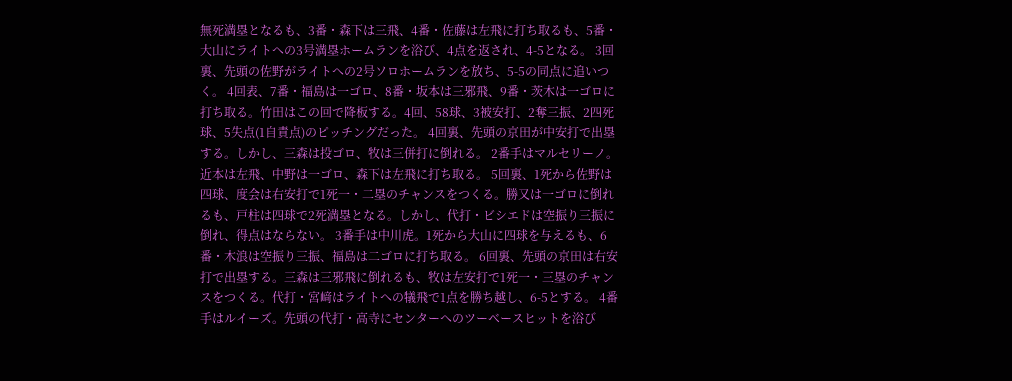無死満塁となるも、3番・森下は三飛、4番・佐藤は左飛に打ち取るも、5番・大山にライトへの3号満塁ホームランを浴び、4点を返され、4-5となる。 3回裏、先頭の佐野がライトへの2号ソロホームランを放ち、5-5の同点に追いつく。 4回表、7番・福島は一ゴロ、8番・坂本は三邪飛、9番・茨木は一ゴロに打ち取る。竹田はこの回で降板する。4回、58球、3被安打、2奪三振、2四死球、5失点(1自責点)のピッチングだった。 4回裏、先頭の京田が中安打で出塁する。しかし、三森は投ゴロ、牧は三併打に倒れる。 2番手はマルセリーノ。近本は左飛、中野は一ゴロ、森下は左飛に打ち取る。 5回裏、1死から佐野は四球、度会は右安打で1死一・二塁のチャンスをつくる。勝又は一ゴロに倒れるも、戸柱は四球で2死満塁となる。しかし、代打・ビシエドは空振り三振に倒れ、得点はならない。 3番手は中川虎。1死から大山に四球を与えるも、6番・木浪は空振り三振、福島は二ゴロに打ち取る。 6回裏、先頭の京田は右安打で出塁する。三森は三邪飛に倒れるも、牧は左安打で1死一・三塁のチャンスをつくる。代打・宮﨑はライトへの犠飛で1点を勝ち越し、6-5とする。 4番手はルイーズ。先頭の代打・高寺にセンターへのツーベースヒットを浴び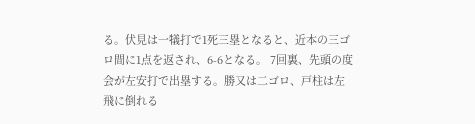る。伏見は一犠打で1死三塁となると、近本の三ゴロ間に1点を返され、6-6となる。 7回裏、先頭の度会が左安打で出塁する。勝又は二ゴロ、戸柱は左飛に倒れる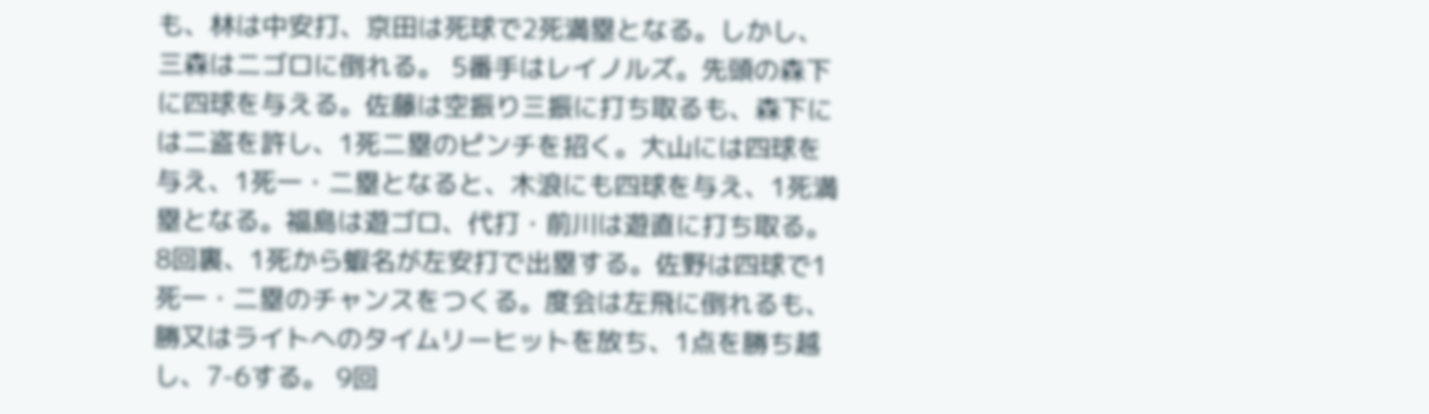も、林は中安打、京田は死球で2死満塁となる。しかし、三森は二ゴロに倒れる。 5番手はレイノルズ。先頭の森下に四球を与える。佐藤は空振り三振に打ち取るも、森下には二盗を許し、1死二塁のピンチを招く。大山には四球を与え、1死一・二塁となると、木浪にも四球を与え、1死満塁となる。福島は遊ゴロ、代打・前川は遊直に打ち取る。 8回裏、1死から蝦名が左安打で出塁する。佐野は四球で1死一・二塁のチャンスをつくる。度会は左飛に倒れるも、勝又はライトへのタイムリーヒットを放ち、1点を勝ち越し、7-6する。 9回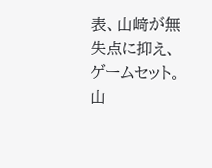表、山﨑が無失点に抑え、ゲームセット。山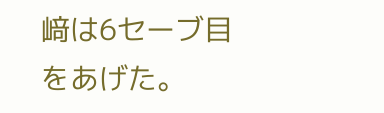﨑は6セーブ目をあげた。